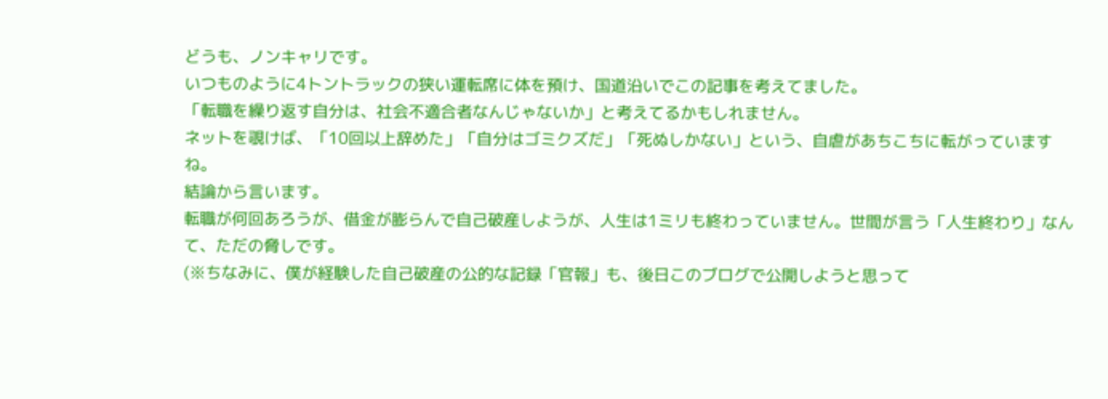どうも、ノンキャリです。
いつものように4トントラックの狭い運転席に体を預け、国道沿いでこの記事を考えてました。
「転職を繰り返す自分は、社会不適合者なんじゃないか」と考えてるかもしれません。
ネットを覗けば、「10回以上辞めた」「自分はゴミクズだ」「死ぬしかない」という、自虐があちこちに転がっていますね。
結論から言います。
転職が何回あろうが、借金が膨らんで自己破産しようが、人生は1ミリも終わっていません。世間が言う「人生終わり」なんて、ただの脅しです。
(※ちなみに、僕が経験した自己破産の公的な記録「官報」も、後日このブログで公開しようと思って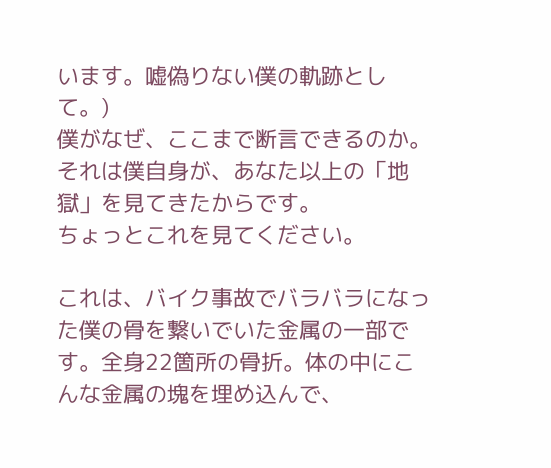います。嘘偽りない僕の軌跡として。)
僕がなぜ、ここまで断言できるのか。
それは僕自身が、あなた以上の「地獄」を見てきたからです。
ちょっとこれを見てください。

これは、バイク事故でバラバラになった僕の骨を繋いでいた金属の一部です。全身22箇所の骨折。体の中にこんな金属の塊を埋め込んで、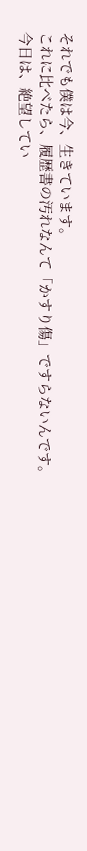それでも僕は今、生きています。
これに比べたら、履歴書の汚れなんて「かすり傷」ですらないんです。
今日は、絶望してい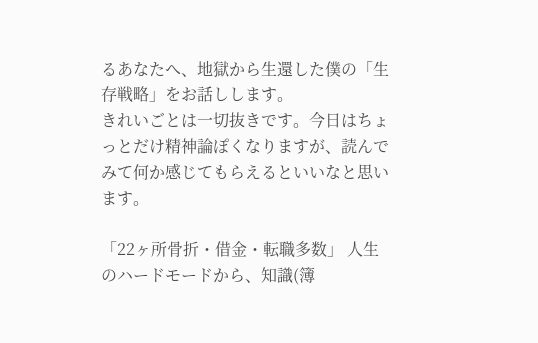るあなたへ、地獄から生還した僕の「生存戦略」をお話しします。
きれいごとは一切抜きです。今日はちょっとだけ精神論ぽくなりますが、読んでみて何か感じてもらえるといいなと思います。

「22ヶ所骨折・借金・転職多数」 人生のハードモードから、知識(簿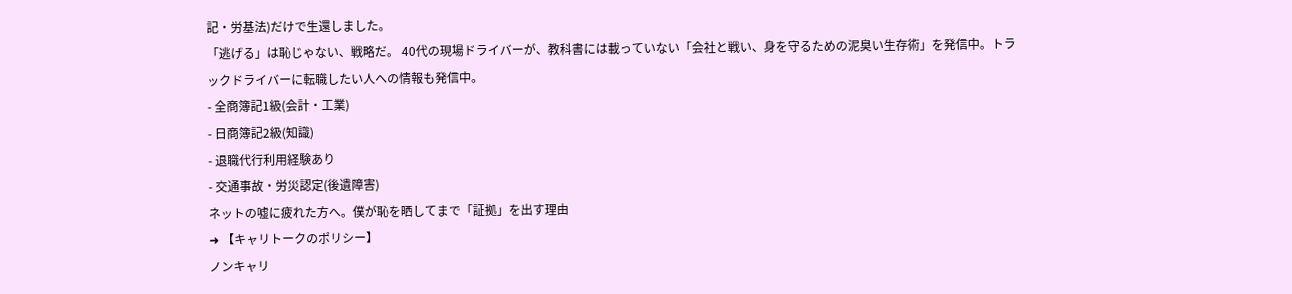記・労基法)だけで生還しました。
「逃げる」は恥じゃない、戦略だ。 40代の現場ドライバーが、教科書には載っていない「会社と戦い、身を守るための泥臭い生存術」を発信中。トラックドライバーに転職したい人への情報も発信中。
- 全商簿記1級(会計・工業)
- 日商簿記2級(知識)
- 退職代行利用経験あり
- 交通事故・労災認定(後遺障害)
ネットの嘘に疲れた方へ。僕が恥を晒してまで「証拠」を出す理由
➜ 【キャリトークのポリシー】
ノンキャリ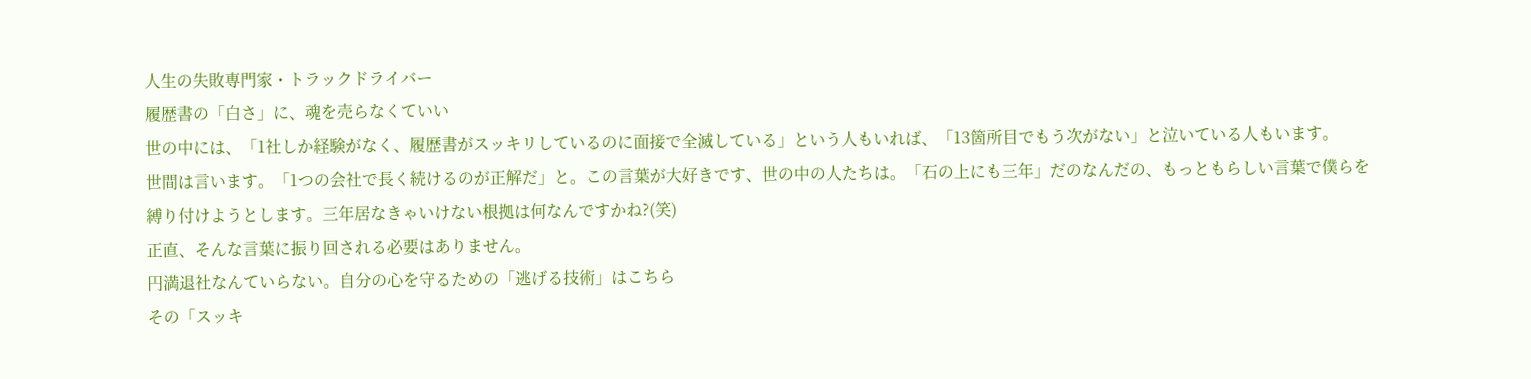人生の失敗専門家・トラックドライバー
履歴書の「白さ」に、魂を売らなくていい
世の中には、「1社しか経験がなく、履歴書がスッキリしているのに面接で全滅している」という人もいれば、「13箇所目でもう次がない」と泣いている人もいます。
世間は言います。「1つの会社で長く続けるのが正解だ」と。この言葉が大好きです、世の中の人たちは。「石の上にも三年」だのなんだの、もっともらしい言葉で僕らを縛り付けようとします。三年居なきゃいけない根拠は何なんですかね?(笑)
正直、そんな言葉に振り回される必要はありません。
円満退社なんていらない。自分の心を守るための「逃げる技術」はこちら
その「スッキ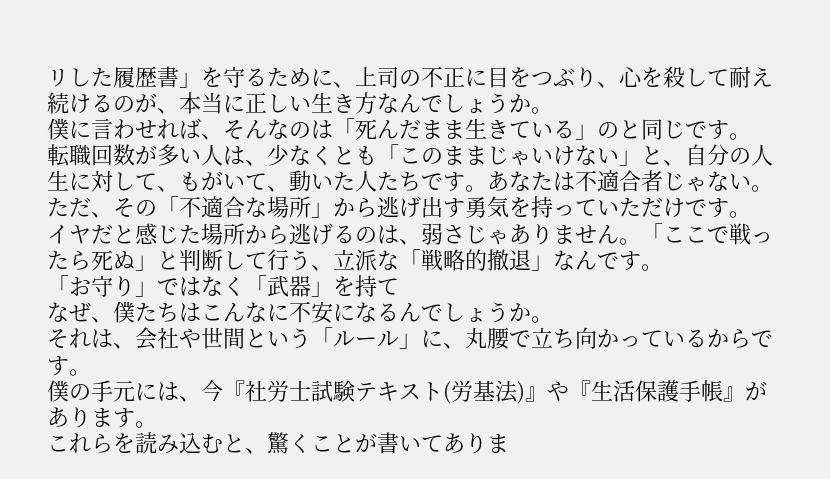リした履歴書」を守るために、上司の不正に目をつぶり、心を殺して耐え続けるのが、本当に正しい生き方なんでしょうか。
僕に言わせれば、そんなのは「死んだまま生きている」のと同じです。
転職回数が多い人は、少なくとも「このままじゃいけない」と、自分の人生に対して、もがいて、動いた人たちです。あなたは不適合者じゃない。ただ、その「不適合な場所」から逃げ出す勇気を持っていただけです。
イヤだと感じた場所から逃げるのは、弱さじゃありません。「ここで戦ったら死ぬ」と判断して行う、立派な「戦略的撤退」なんです。
「お守り」ではなく「武器」を持て
なぜ、僕たちはこんなに不安になるんでしょうか。
それは、会社や世間という「ルール」に、丸腰で立ち向かっているからです。
僕の手元には、今『社労士試験テキスト(労基法)』や『生活保護手帳』があります。
これらを読み込むと、驚くことが書いてありま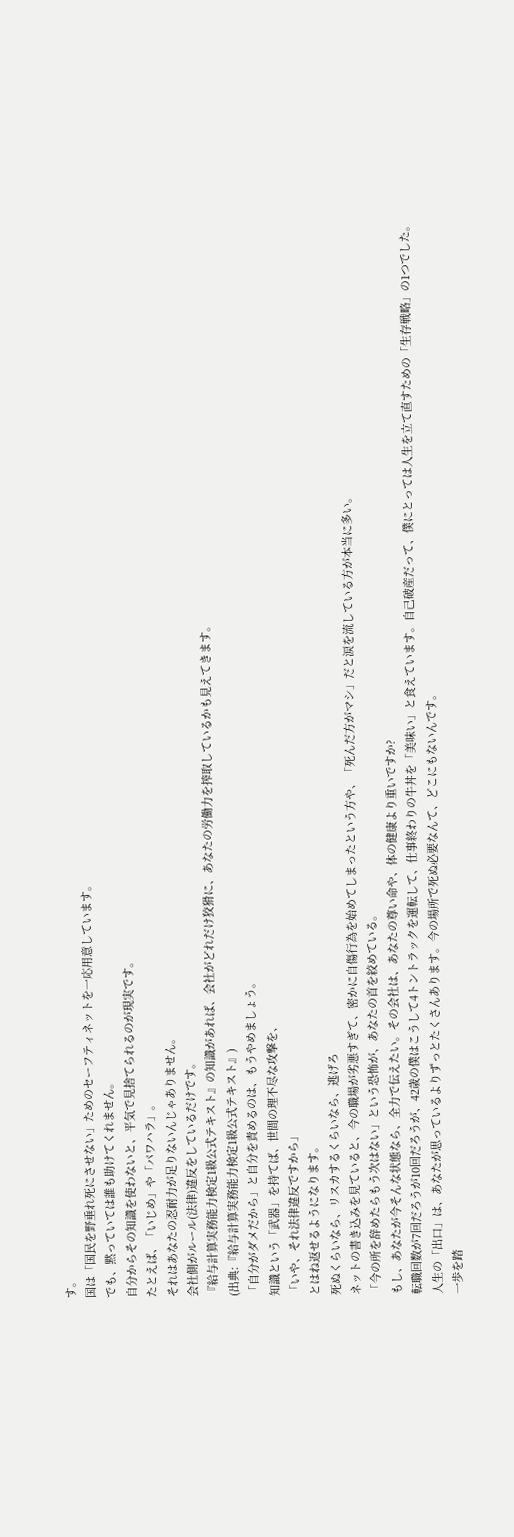す。
国は「国民を野垂れ死にさせない」ためのセーフティネットを一応用意しています。
でも、黙っていては誰も助けてくれません。
自分からその知識を使わないと、平気で見捨てられるのが現実です。
たとえば、「いじめ」や「パワハラ」。
それはあなたの忍耐力が足りないんじゃありません。
会社側がルール(法律)違反をしているだけです。
『給与計算実務能力検定1級公式テキスト』の知識があれば、会社がどれだけ狡猾に、あなたの労働力を搾取しているかも見えてきます。
(出典:『給与計算実務能力検定1級公式テキスト』)
「自分がダメだから」と自分を責めるのは、もうやめましょう。
知識という「武器」を持てば、世間の理不尽な攻撃を、
「いや、それ法律違反ですから」
とはね返せるようになります。
死ぬくらいなら、リスカするくらいなら、逃げろ
ネットの書き込みを見ていると、今の職場が劣悪すぎて、密かに自傷行為を始めてしまったという方や、「死んだ方がマシ」だと涙を流している方が本当に多い。
「今の所を辞めたらもう次はない」という恐怖が、あなたの首を絞めている。
もし、あなたが今そんな状態なら、全力で伝えたい。その会社は、あなたの尊い命や、体の健康より重いですか?
転職回数が7回だろうが10回だろうが、42歳の僕はこうして4トントラックを運転して、仕事終わりの牛丼を「美味い」と食えています。自己破産だって、僕にとっては人生を立て直すための「生存戦略」の1つでした。
人生の「出口」は、あなたが思っているよりずっとたくさんあります。今の場所で死ぬ必要なんて、どこにもないんです。
一歩を踏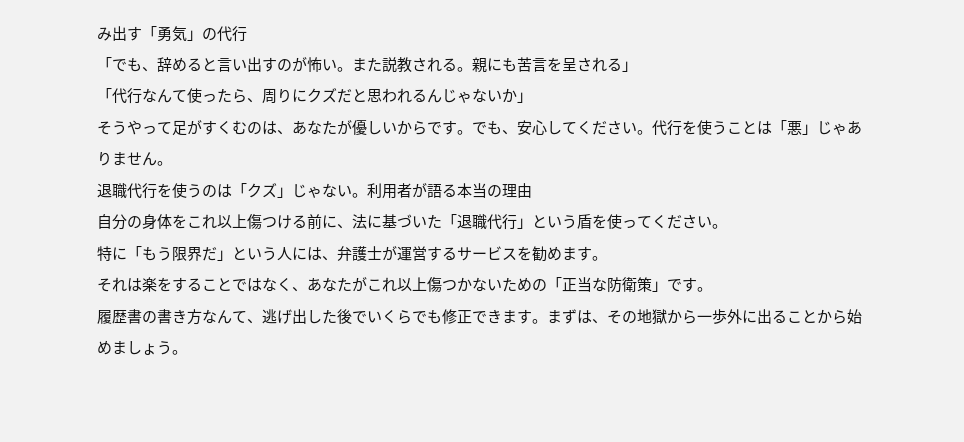み出す「勇気」の代行
「でも、辞めると言い出すのが怖い。また説教される。親にも苦言を呈される」
「代行なんて使ったら、周りにクズだと思われるんじゃないか」
そうやって足がすくむのは、あなたが優しいからです。でも、安心してください。代行を使うことは「悪」じゃありません。
退職代行を使うのは「クズ」じゃない。利用者が語る本当の理由
自分の身体をこれ以上傷つける前に、法に基づいた「退職代行」という盾を使ってください。
特に「もう限界だ」という人には、弁護士が運営するサービスを勧めます。
それは楽をすることではなく、あなたがこれ以上傷つかないための「正当な防衛策」です。
履歴書の書き方なんて、逃げ出した後でいくらでも修正できます。まずは、その地獄から一歩外に出ることから始めましょう。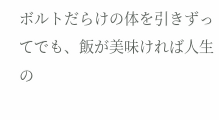ボルトだらけの体を引きずってでも、飯が美味ければ人生の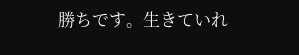勝ちです。生きていれ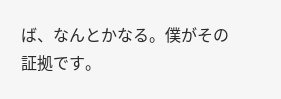ば、なんとかなる。僕がその証拠です。